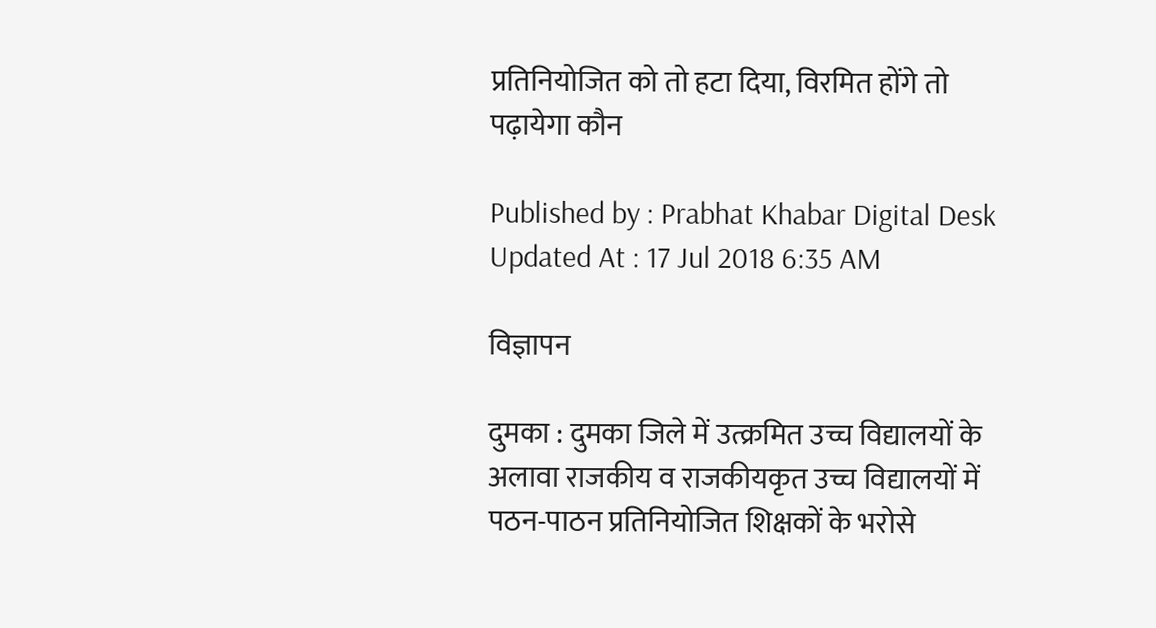प्रतिनियोजित को तो हटा दिया, विरमित होंगे तो पढ़ायेगा कौन

Published by : Prabhat Khabar Digital Desk Updated At : 17 Jul 2018 6:35 AM

विज्ञापन

दुमका : दुमका जिले में उत्क्रमित उच्च विद्यालयों के अलावा राजकीय व राजकीयकृत उच्च विद्यालयों में पठन-पाठन प्रतिनियोजित शिक्षकों के भरोसे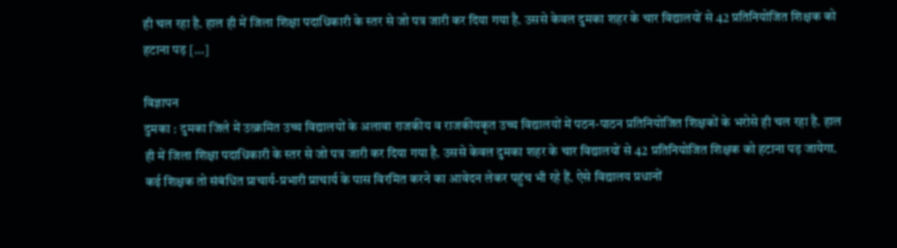ही चल रहा है. हाल ही में जिला शिक्षा पदाधिकारी के स्तर से जो पत्र जारी कर दिया गया है. उससे केवल दुमका शहर के चार विद्यालयों से 42 प्रतिनियोजित शिक्षक को हटाना पड़ […]

विज्ञापन
दुमका : दुमका जिले में उत्क्रमित उच्च विद्यालयों के अलावा राजकीय व राजकीयकृत उच्च विद्यालयों में पठन-पाठन प्रतिनियोजित शिक्षकों के भरोसे ही चल रहा है. हाल ही में जिला शिक्षा पदाधिकारी के स्तर से जो पत्र जारी कर दिया गया है. उससे केवल दुमका शहर के चार विद्यालयों से 42 प्रतिनियोजित शिक्षक को हटाना पड़ जायेगा.
कई शिक्षक तो संबंधित प्राचार्य-प्रभारी प्राचार्य के पास विरमित करने का आवेदन लेकर पहुंच भी रहे हैं. ऐसे विद्यालय प्रधानों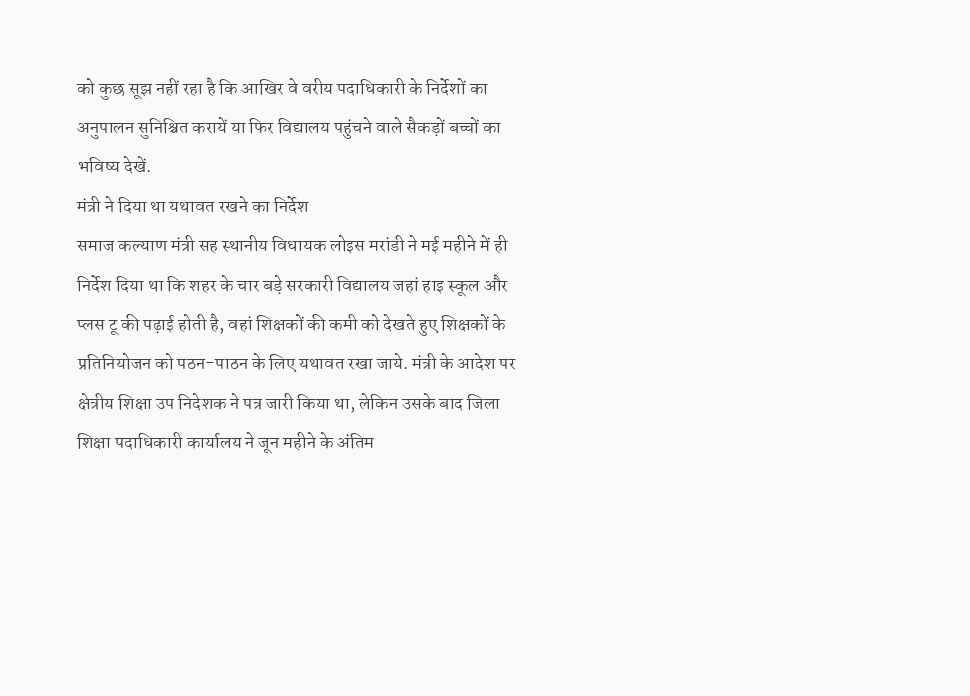को कुछ सूझ नहीं रहा है कि आखिर वे वरीय पदाधिकारी के निर्देशों का अनुपालन सुनिश्चित करायें या फिर विद्यालय पहुंचने वाले सैकड़ों बच्चों का भविष्य देखें.
मंत्री ने दिया था यथावत रखने का निर्देश
समाज कल्याण मंत्री सह स्थानीय विधायक लोइस मरांडी ने मई महीने में ही निर्देश दिया था कि शहर के चार बड़े सरकारी विद्यालय जहां हाइ स्कूल और प्लस टू की पढ़ाई होती है, वहां शिक्षकों की कमी को देखते हुए शिक्षकों के प्रतिनियोजन को पठन-पाठन के लिए यथावत रखा जाये. मंत्री के आदेश पर क्षेत्रीय शिक्षा उप निदेशक ने पत्र जारी किया था, लेकिन उसके बाद जिला शिक्षा पदाधिकारी कार्यालय ने जून महीने के अंतिम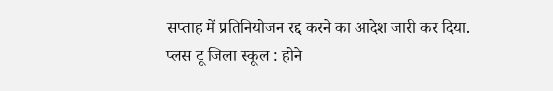सप्ताह में प्रतिनियोजन रद्द करने का आदेश जारी कर दिया.
प्लस टू जिला स्कूल : होने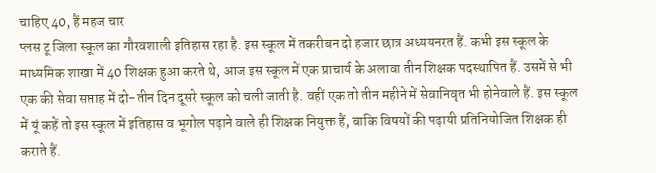चाहिए 40, हैं महज चार
प्लस टू जिला स्कूल का गौरवशाली इतिहास रहा है. इस स्कूल में तकरीबन दो हजार छात्र अध्ययनरत हैं. कभी इस स्कूल के माध्यमिक शाखा में 40 शिक्षक हुआ करते थे, आज इस स्कूल में एक प्राचार्य के अलावा तीन शिक्षक पदस्थापित हैं. उसमें से भी एक की सेवा सप्ताह में दो-तीन दिन दूसरे स्कूल को चली जाती है. वहीं एक तो तीन महीने में सेवानिवृत भी होनेवाले हैं. इस स्कूल में यूं कहें तो इस स्कूल में इतिहास व भूगोल पढ़ाने वाले ही शिक्षक नियुक्त हैं, बाकि विषयों की पढ़ायी प्रतिनियोजित शिक्षक ही कराते हैं.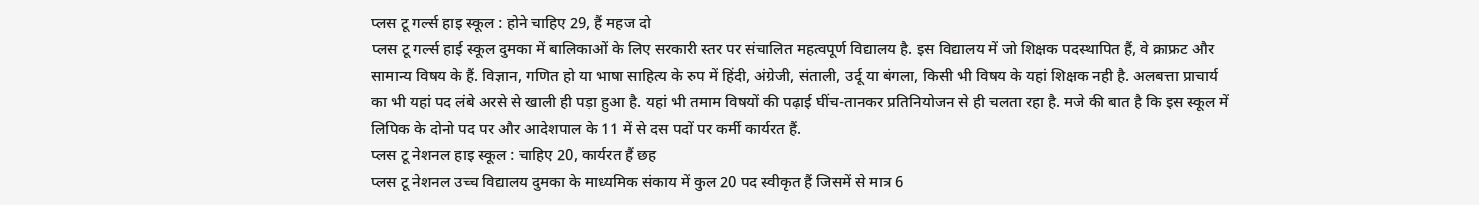प्लस टू गर्ल्स हाइ स्कूल : होने चाहिए 29, हैं महज दो
प्लस टू गर्ल्स हाई स्कूल दुमका में बालिकाओं के लिए सरकारी स्तर पर संचालित महत्वपूर्ण विद्यालय है. इस विद्यालय में जो शिक्षक पदस्थापित हैं, वे क्राफ्रट और सामान्य विषय के हैं. विज्ञान, गणित हो या भाषा साहित्य के रुप में हिंदी, अंग्रेजी, संताली, उर्दू या बंगला, किसी भी विषय के यहां शिक्षक नही है. अलबत्ता प्राचार्य का भी यहां पद लंबे अरसे से खाली ही पड़ा हुआ है. यहां भी तमाम विषयों की पढ़ाई घींच-तानकर प्रतिनियोजन से ही चलता रहा है. मजे की बात है कि इस स्कूल में लिपिक के दोनो पद पर और आदेशपाल के 11 में से दस पदों पर कर्मी कार्यरत हैं.
प्लस टू नेशनल हाइ स्कूल : चाहिए 20, कार्यरत हैं छह
प्लस टू नेशनल उच्च विद्यालय दुमका के माध्यमिक संकाय में कुल 20 पद स्वीकृत हैं जिसमें से मात्र 6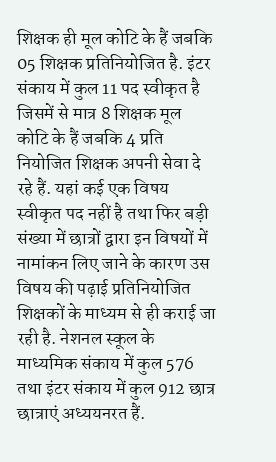शिक्षक ही मूल कोटि के हैं जबकि 05 शिक्षक प्रतिनियोजित है. इंटर संकाय में कुल 11 पद स्वीकृत है जिसमें से मात्र 8 शिक्षक मूल कोटि के हैं जबकि 4 प्रति नियोजित शिक्षक अपनी सेवा दे रहे हैं. यहां कई एक विषय स्वीकृत पद नहीं है तथा फिर बड़ी संख्या में छात्रों द्वारा इन विषयों में नामांकन लिए जाने के कारण उस विषय की पढ़ाई प्रतिनियोजित शिक्षकों के माध्यम से ही कराई जा रही है. नेशनल स्कूल के माध्यमिक संकाय में कुल 576 तथा इंटर संकाय में कुल 912 छात्र छात्राएं अध्ययनरत हैं.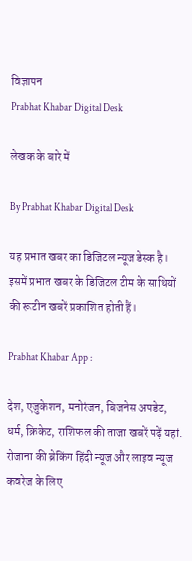विज्ञापन
Prabhat Khabar Digital Desk

लेखक के बारे में

By Prabhat Khabar Digital Desk

यह प्रभात खबर का डिजिटल न्यूज डेस्क है। इसमें प्रभात खबर के डिजिटल टीम के साथियों की रूटीन खबरें प्रकाशित होती हैं।

Prabhat Khabar App :

देश, एजुकेशन, मनोरंजन, बिजनेस अपडेट, धर्म, क्रिकेट, राशिफल की ताजा खबरें पढ़ें यहां. रोजाना की ब्रेकिंग हिंदी न्यूज और लाइव न्यूज कवरेज के लिए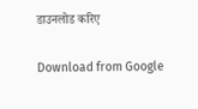डाउनलोड करिए

Download from Google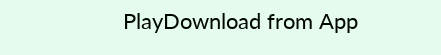PlayDownload from App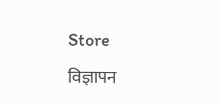Store
विज्ञापन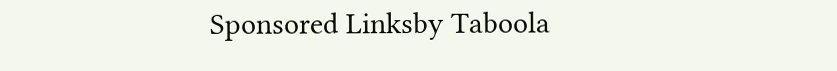Sponsored Linksby Taboola